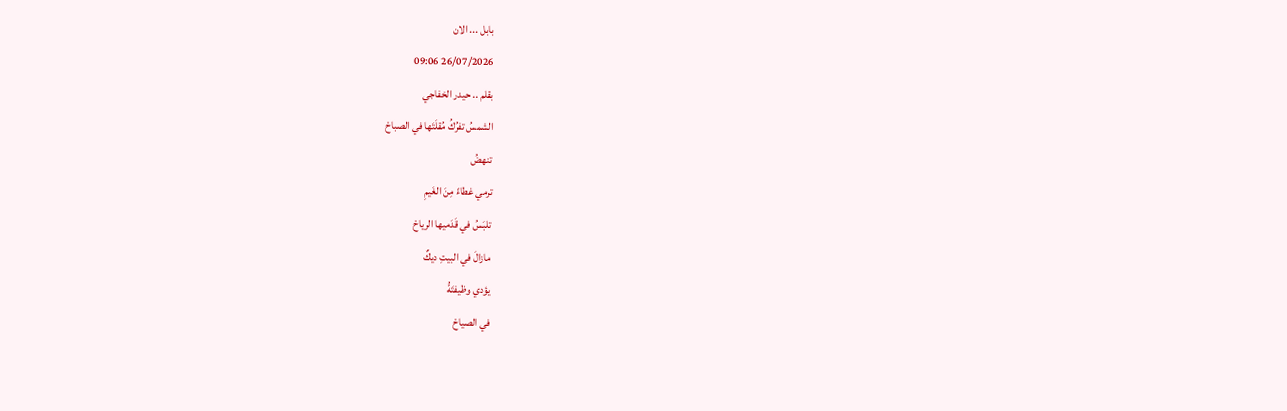بابل ... الان
26/07/2026 09:06
بقلم .. حيدر الخفاجي
الشمسُ تفرُكُ مُقلَتَها في الصباحْ
تنهضُ
ترمي غطاءً مِنَ الغَيمِ
تلبَسُ في قَدَميها الرياحْ
مازالَ في البيتِ ديكٌ
يؤدي وظيفتَهُّ
في الصياحْ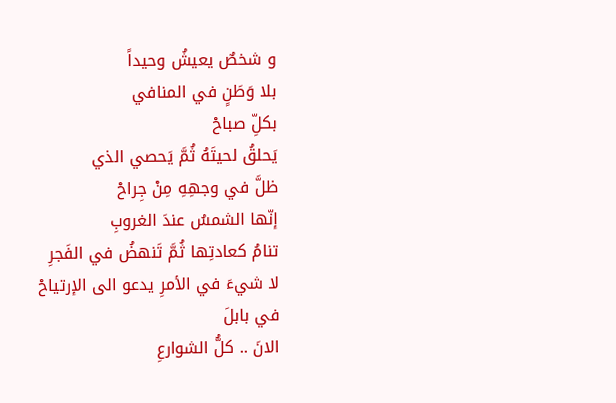و شخصٌ يعيشُ وحيداً
بلا وَطَنٍ في المنافي
بكلِّ صباحْ
يَحلقُ لحيتَهُ ثُمَّ يَحصي الذي
ظلَّ في وجهِهِ مِنْ جِراحْ
إنّها الشمسُ عندَ الغروبِ
تنامُ كعادتِها ثُمَّ تَنهضُ في الفَجرِ
لا شيءَ في الأمرِ يدعو الى الإرتياحْ
في بابلَ
الانَ .. كلُّ الشوارعِ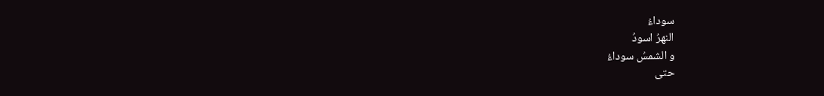سوداءُ
النهرُ اسودُ
و الشمسُ سوداءُ
حتى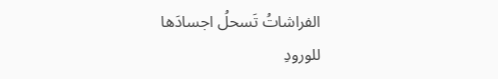الفراشاتُ تَسحلُ اجسادَها
للورودِ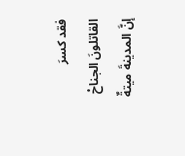فقد كسرَ القاتلونَ الجناحْ
إنَّ المدينةَ ميتةٌ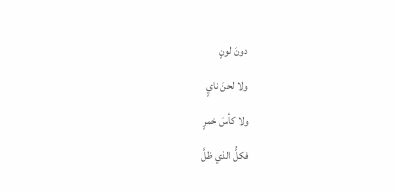دونَ لونٍ
ولا لحنَ نايٍ
ولا كأسَ خمرٍ
فكلُّ الذي ظلَّ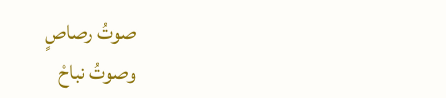صوتُ رصاصٍ
وصوتُ نباحْ